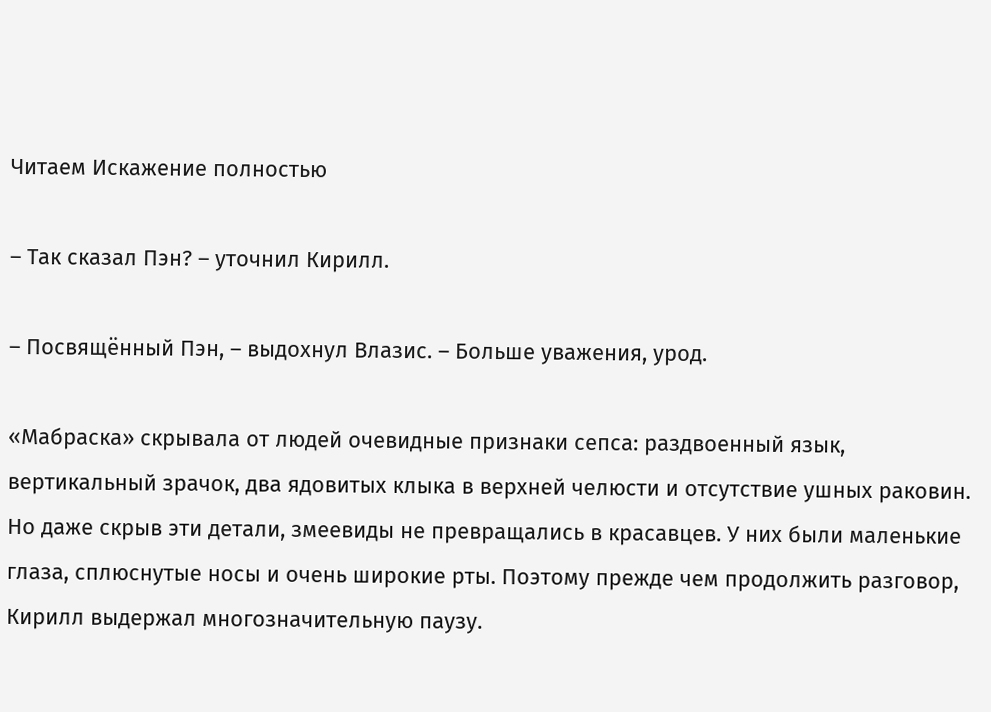Читаем Искажение полностью

– Так сказал Пэн? – уточнил Кирилл.

– Посвящённый Пэн, – выдохнул Влазис. – Больше уважения, урод.

«Мабраска» скрывала от людей очевидные признаки сепса: раздвоенный язык, вертикальный зрачок, два ядовитых клыка в верхней челюсти и отсутствие ушных раковин. Но даже скрыв эти детали, змеевиды не превращались в красавцев. У них были маленькие глаза, сплюснутые носы и очень широкие рты. Поэтому прежде чем продолжить разговор, Кирилл выдержал многозначительную паузу.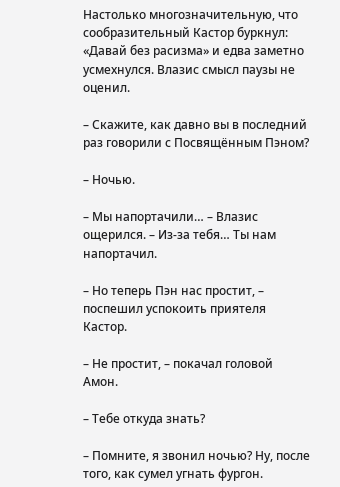Настолько многозначительную, что сообразительный Кастор буркнул: «Давай без расизма» и едва заметно усмехнулся. Влазис смысл паузы не оценил.

– Скажите, как давно вы в последний раз говорили с Посвящённым Пэном?

– Ночью.

– Мы напортачили… – Влазис ощерился. – Из-за тебя… Ты нам напортачил.

– Но теперь Пэн нас простит, – поспешил успокоить приятеля Кастор.

– Не простит, – покачал головой Амон.

– Тебе откуда знать?

– Помните, я звонил ночью? Ну, после того, как сумел угнать фургон.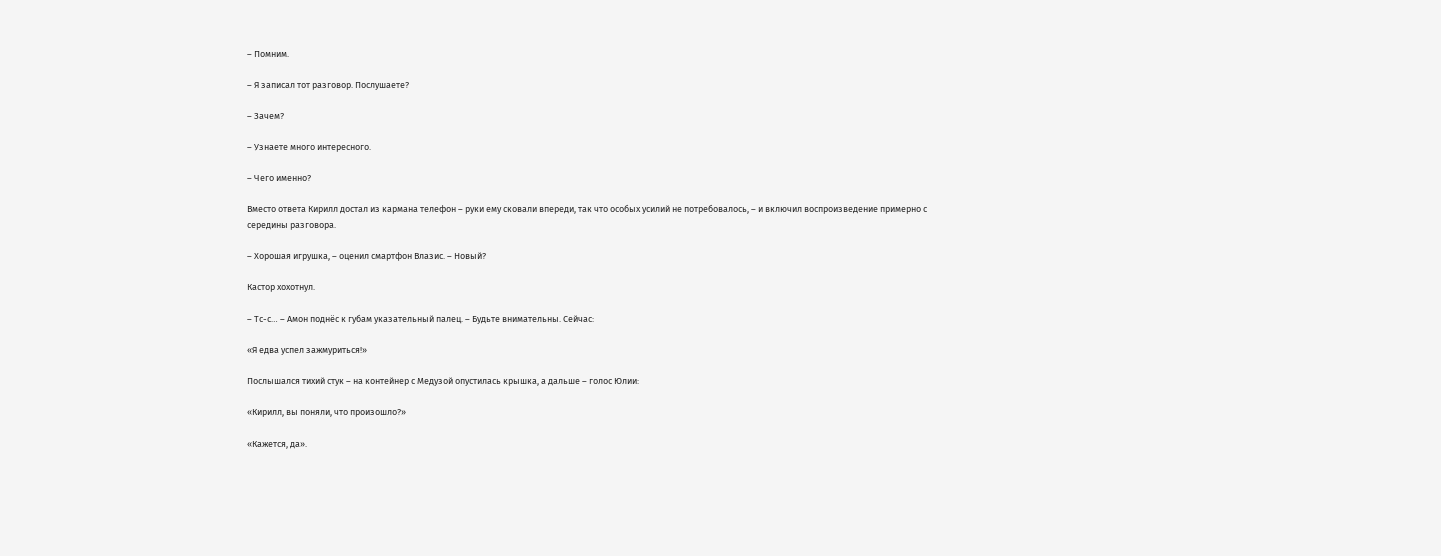– Помним.

– Я записал тот разговор. Послушаете?

– Зачем?

– Узнаете много интересного.

– Чего именно?

Вместо ответа Кирилл достал из кармана телефон – руки ему сковали впереди, так что особых усилий не потребовалось, – и включил воспроизведение примерно с середины разговора.

– Хорошая игрушка, – оценил смартфон Влазис. – Новый?

Кастор хохотнул.

– Тс-с… – Амон поднёс к губам указательный палец. – Будьте внимательны. Сейчас:

«Я едва успел зажмуриться!»

Послышался тихий стук – на контейнер с Медузой опустилась крышка, а дальше – голос Юлии:

«Кирилл, вы поняли, что произошло?»

«Кажется, да».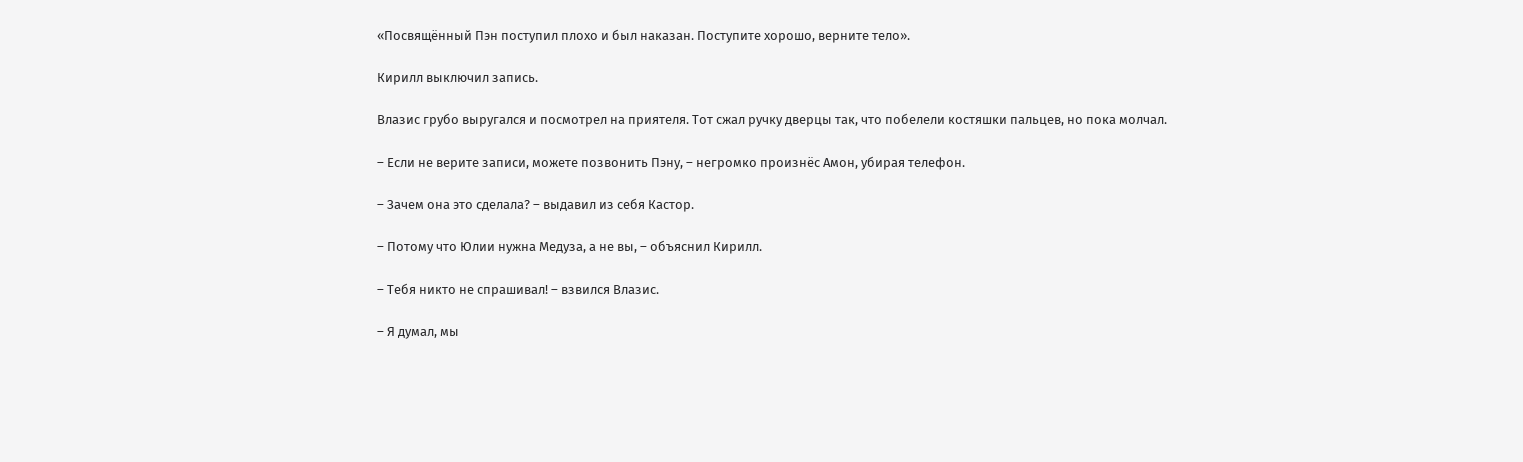«Посвящённый Пэн поступил плохо и был наказан. Поступите хорошо, верните тело».

Кирилл выключил запись.

Влазис грубо выругался и посмотрел на приятеля. Тот сжал ручку дверцы так, что побелели костяшки пальцев, но пока молчал.

– Если не верите записи, можете позвонить Пэну, – негромко произнёс Амон, убирая телефон.

– Зачем она это сделала? – выдавил из себя Кастор.

– Потому что Юлии нужна Медуза, а не вы, – объяснил Кирилл.

– Тебя никто не спрашивал! – взвился Влазис.

– Я думал, мы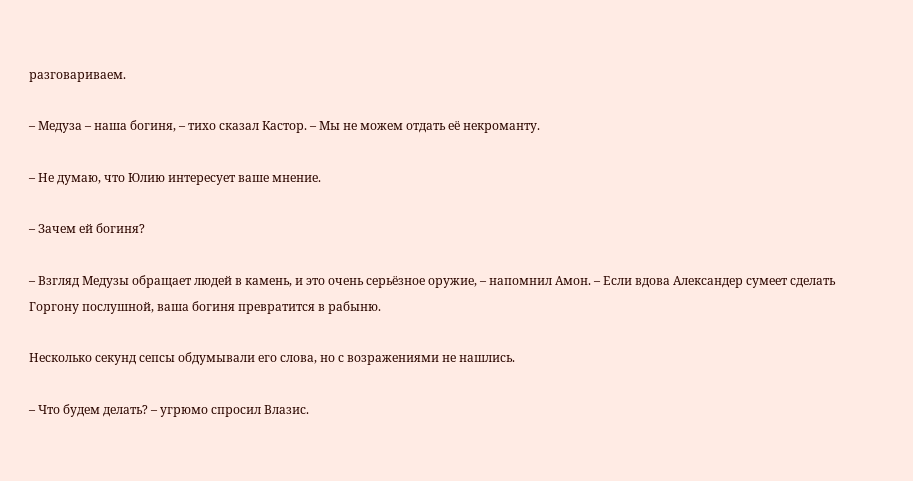разговариваем.

– Медуза – наша богиня, – тихо сказал Кастор. – Мы не можем отдать её некроманту.

– Не думаю, что Юлию интересует ваше мнение.

– Зачем ей богиня?

– Взгляд Медузы обращает людей в камень, и это очень серьёзное оружие, – напомнил Амон. – Если вдова Александер сумеет сделать Горгону послушной, ваша богиня превратится в рабыню.

Несколько секунд сепсы обдумывали его слова, но с возражениями не нашлись.

– Что будем делать? – угрюмо спросил Влазис.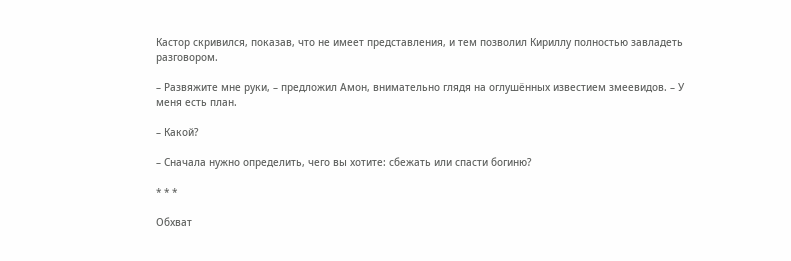Кастор скривился, показав, что не имеет представления, и тем позволил Кириллу полностью завладеть разговором.

– Развяжите мне руки, – предложил Амон, внимательно глядя на оглушённых известием змеевидов. – У меня есть план.

– Какой?

– Сначала нужно определить, чего вы хотите: сбежать или спасти богиню?

* * *

Обхват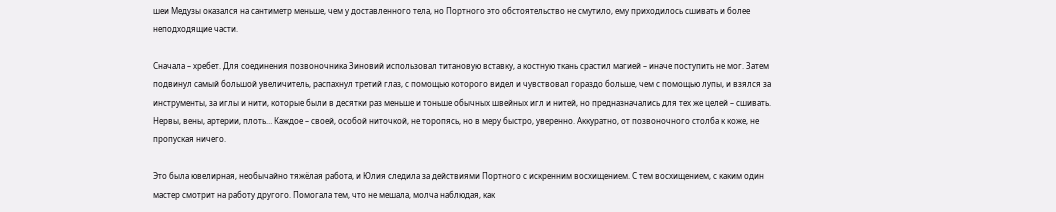шеи Медузы оказался на сантиметр меньше, чем у доставленного тела, но Портного это обстоятельство не смутило, ему приходилось сшивать и более неподходящие части.

Сначала – хребет. Для соединения позвоночника Зиновий использовал титановую вставку, а костную ткань срастил магией – иначе поступить не мог. Затем подвинул самый большой увеличитель, распахнул третий глаз, с помощью которого видел и чувствовал гораздо больше, чем с помощью лупы, и взялся за инструменты, за иглы и нити, которые были в десятки раз меньше и тоньше обычных швейных игл и нитей, но предназначались для тех же целей – сшивать. Нервы, вены, артерии, плоть… Каждое – своей, особой ниточкой, не торопясь, но в меру быстро, уверенно. Аккуратно, от позвоночного столба к коже, не пропуская ничего.

Это была ювелирная, необычайно тяжёлая работа, и Юлия следила за действиями Портного с искренним восхищением. С тем восхищением, с каким один мастер смотрит на работу другого. Помогала тем, что не мешала, молча наблюдая, как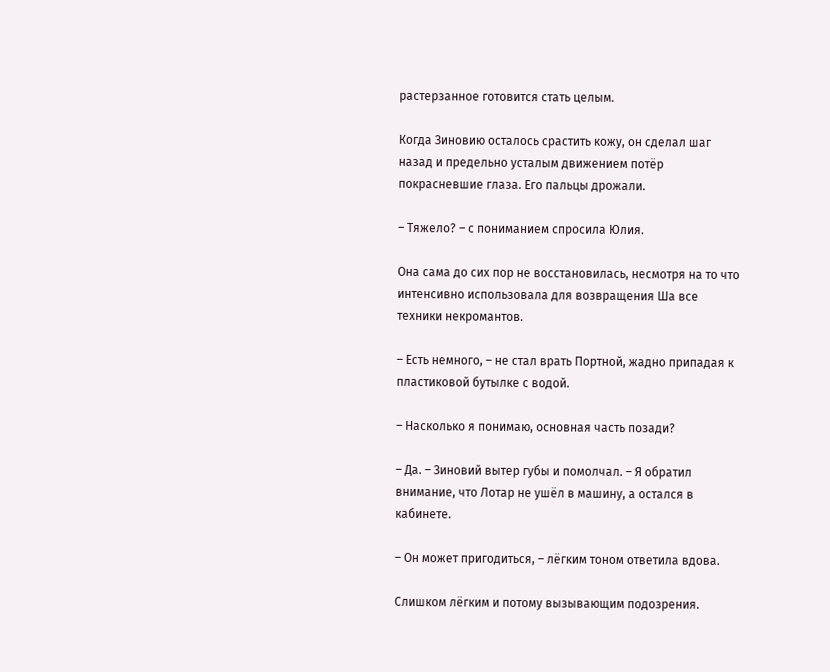растерзанное готовится стать целым.

Когда Зиновию осталось срастить кожу, он сделал шаг назад и предельно усталым движением потёр покрасневшие глаза. Его пальцы дрожали.

– Тяжело? – с пониманием спросила Юлия.

Она сама до сих пор не восстановилась, несмотря на то что интенсивно использовала для возвращения Ша все техники некромантов.

– Есть немного, – не стал врать Портной, жадно припадая к пластиковой бутылке с водой.

– Насколько я понимаю, основная часть позади?

– Да. – Зиновий вытер губы и помолчал. – Я обратил внимание, что Лотар не ушёл в машину, а остался в кабинете.

– Он может пригодиться, – лёгким тоном ответила вдова.

Слишком лёгким и потому вызывающим подозрения.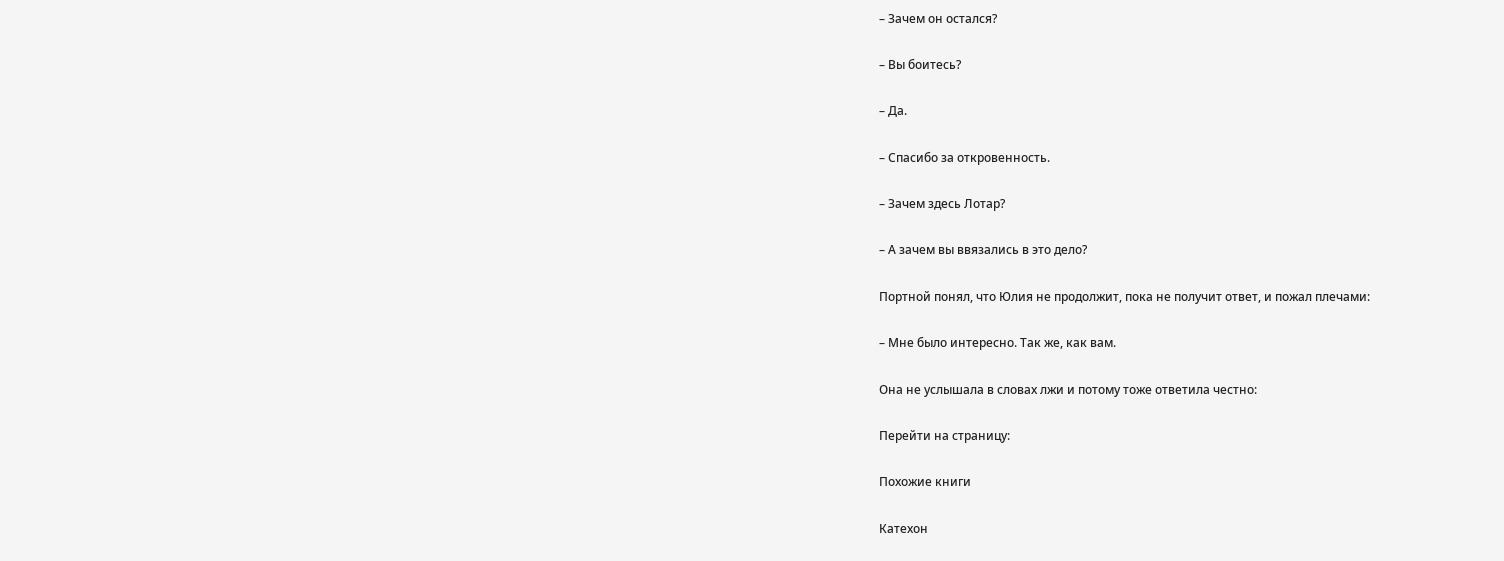– Зачем он остался?

– Вы боитесь?

– Да.

– Спасибо за откровенность.

– Зачем здесь Лотар?

– А зачем вы ввязались в это дело?

Портной понял, что Юлия не продолжит, пока не получит ответ, и пожал плечами:

– Мне было интересно. Так же, как вам.

Она не услышала в словах лжи и потому тоже ответила честно:

Перейти на страницу:

Похожие книги

Катехон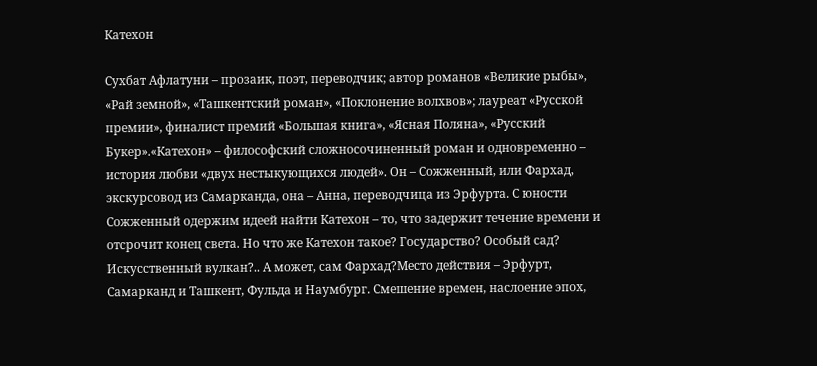Катехон

Сухбат Афлатуни – прозаик, поэт, переводчик; автор романов «Великие рыбы», «Рай земной», «Ташкентский роман», «Поклонение волхвов»; лауреат «Русской премии», финалист премий «Большая книга», «Ясная Поляна», «Русский Букер».«Катехон» – философский сложносочиненный роман и одновременно – история любви «двух нестыкующихся людей». Он – Сожженный, или Фархад, экскурсовод из Самарканда, она – Анна, переводчица из Эрфурта. С юности Сожженный одержим идеей найти Катехон – то, что задержит течение времени и отсрочит конец света. Но что же Катехон такое? Государство? Особый сад? Искусственный вулкан?.. А может, сам Фархад?Место действия – Эрфурт, Самарканд и Ташкент, Фульда и Наумбург. Смешение времен, наслоение эпох,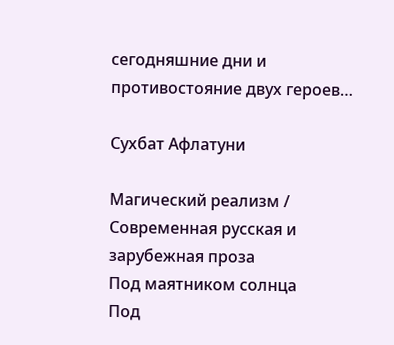сегодняшние дни и противостояние двух героев…

Сухбат Афлатуни

Магический реализм / Современная русская и зарубежная проза
Под маятником солнца
Под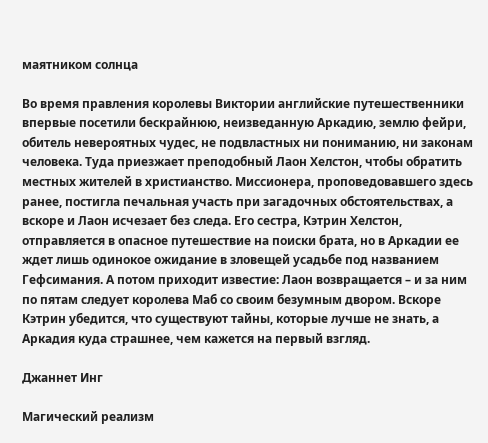маятником солнца

Во время правления королевы Виктории английские путешественники впервые посетили бескрайнюю, неизведанную Аркадию, землю фейри, обитель невероятных чудес, не подвластных ни пониманию, ни законам человека. Туда приезжает преподобный Лаон Хелстон, чтобы обратить местных жителей в христианство. Миссионера, проповедовавшего здесь ранее, постигла печальная участь при загадочных обстоятельствах, а вскоре и Лаон исчезает без следа. Его сестра, Кэтрин Хелстон, отправляется в опасное путешествие на поиски брата, но в Аркадии ее ждет лишь одинокое ожидание в зловещей усадьбе под названием Гефсимания. А потом приходит известие: Лаон возвращается – и за ним по пятам следует королева Маб со своим безумным двором. Вскоре Кэтрин убедится, что существуют тайны, которые лучше не знать, а Аркадия куда страшнее, чем кажется на первый взгляд.

Джаннет Инг

Магический реализм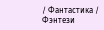/ Фантастика / Фэнтези